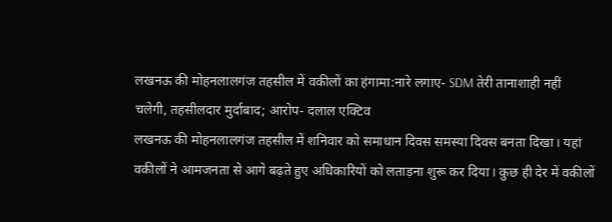लखनऊ की मोहनलालगंज तहसील में वकीलों का हंगामा:नारे लगाए- SDM तेरी तानाशाही नहीं चलेगी, तहसीलदार मुर्दाबाद; आरोप- दलाल एक्टिव
लखनऊ की मोहनलालगंज तहसील में शनिवार को समाधान दिवस समस्या दिवस बनता दिखा। यहां वकीलों ने आमजनता से आगे बढ़ते हुए अधिकारियों को लताड़ना शुरू कर दिया। कुछ ही देर में वकीलों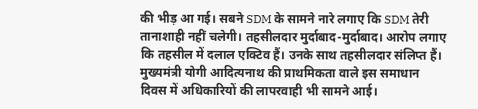की भीड़ आ गई। सबने SDM के सामने नारे लगाए कि SDM तेरी तानाशाही नहीं चलेगी। तहसीलदार मुर्दाबाद-मुर्दाबाद। आरोप लगाए कि तहसील में दलाल एक्टिव हैं। उनके साथ तहसीलदार संलिप्त हैं। मुख्यमंत्री योगी आदित्यनाथ की प्राथमिकता वाले इस समाधान दिवस में अधिकारियों की लापरवाही भी सामने आई।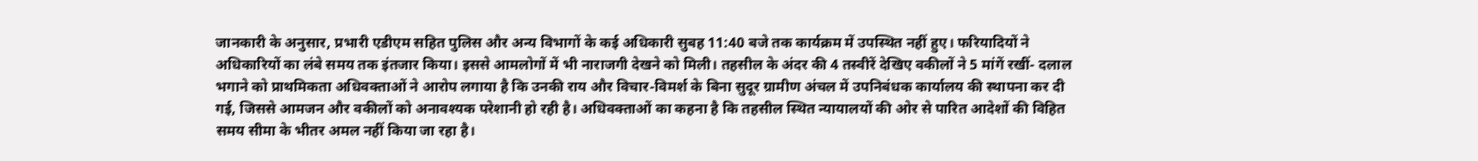जानकारी के अनुसार, प्रभारी एडीएम सहित पुलिस और अन्य विभागों के कई अधिकारी सुबह 11:40 बजे तक कार्यक्रम में उपस्थित नहीं हुए। फरियादियों ने अधिकारियों का लंबे समय तक इंतजार किया। इससे आमलोगों में भी नाराजगी देखने को मिली। तहसील के अंदर की 4 तस्वीरें देखिए वकीलों ने 5 मांगें रखीं- दलाल भगाने को प्राथमिकता अधिवक्ताओं ने आरोप लगाया है कि उनकी राय और विचार-विमर्श के बिना सुदूर ग्रामीण अंचल में उपनिबंधक कार्यालय की स्थापना कर दी गई, जिससे आमजन और वकीलों को अनावश्यक परेशानी हो रही है। अधिवक्ताओं का कहना है कि तहसील स्थित न्यायालयों की ओर से पारित आदेशों की विहित समय सीमा के भीतर अमल नहीं किया जा रहा है।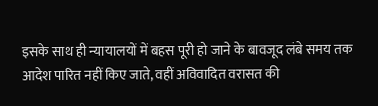इसके साथ ही न्यायालयों में बहस पूरी हो जाने के बावजूद लंबे समय तक आदेश पारित नहीं किए जाते, वहीं अविवादित वरासत की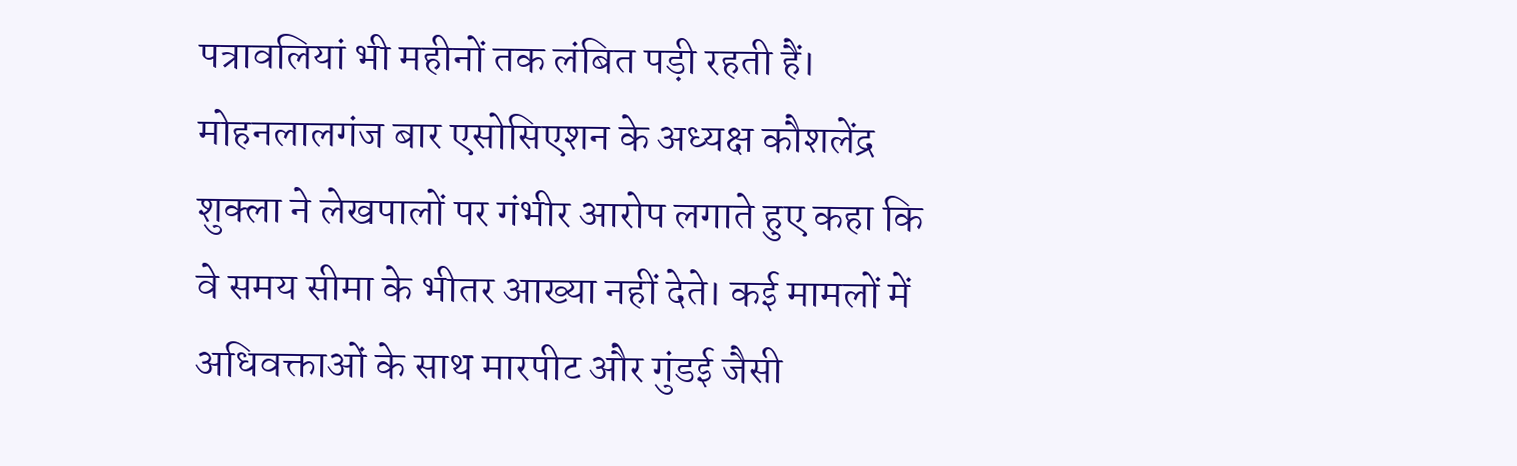पत्रावलियां भी महीनों तक लंबित पड़ी रहती हैं। मोहनलालगंज बार एसोसिएशन के अध्यक्ष कौशलेंद्र शुक्ला ने लेखपालों पर गंभीर आरोप लगाते हुए कहा कि वे समय सीमा के भीतर आख्या नहीं देते। कई मामलों में अधिवक्ताओं के साथ मारपीट और गुंडई जैसी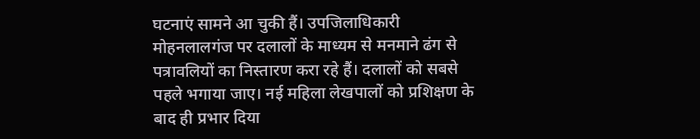घटनाएं सामने आ चुकी हैं। उपजिलाधिकारी मोहनलालगंज पर दलालों के माध्यम से मनमाने ढंग से पत्रावलियों का निस्तारण करा रहे हैं। दलालों को सबसे पहले भगाया जाए। नई महिला लेखपालों को प्रशिक्षण के बाद ही प्रभार दिया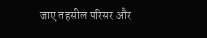जाए तहसील परिसर और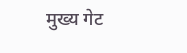मुख्य गेट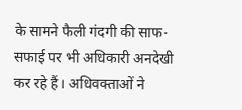के सामने फैली गंदगी की साफ-सफाई पर भी अधिकारी अनदेखी कर रहे हैं। अधिवक्ताओं ने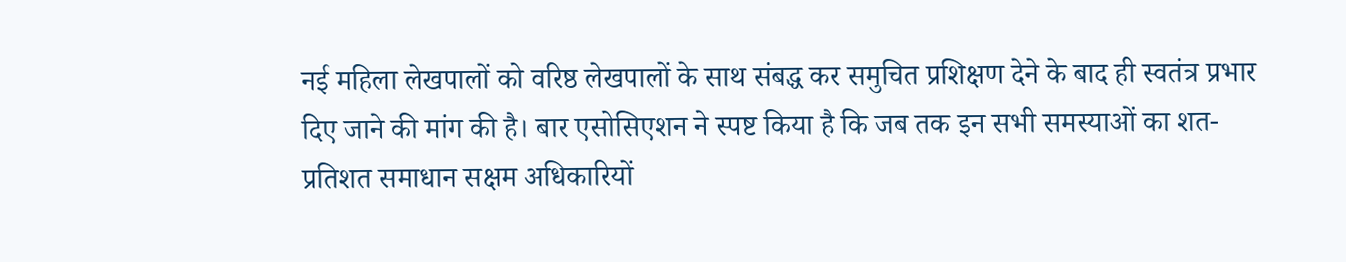नई महिला लेखपालों को वरिष्ठ लेखपालों के साथ संबद्ध कर समुचित प्रशिक्षण देने के बाद ही स्वतंत्र प्रभार दिए जाने की मांग की है। बार एसोसिएशन ने स्पष्ट किया है कि जब तक इन सभी समस्याओं का शत-प्रतिशत समाधान सक्षम अधिकारियों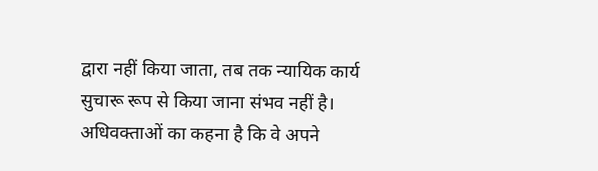द्वारा नहीं किया जाता, तब तक न्यायिक कार्य सुचारू रूप से किया जाना संभव नहीं है। अधिवक्ताओं का कहना है कि वे अपने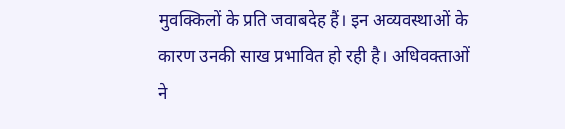मुवक्किलों के प्रति जवाबदेह हैं। इन अव्यवस्थाओं के कारण उनकी साख प्रभावित हो रही है। अधिवक्ताओं ने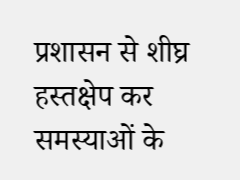प्रशासन से शीघ्र हस्तक्षेप कर समस्याओं के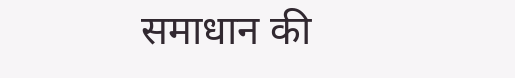समाधान की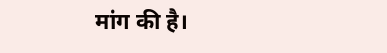मांग की है।